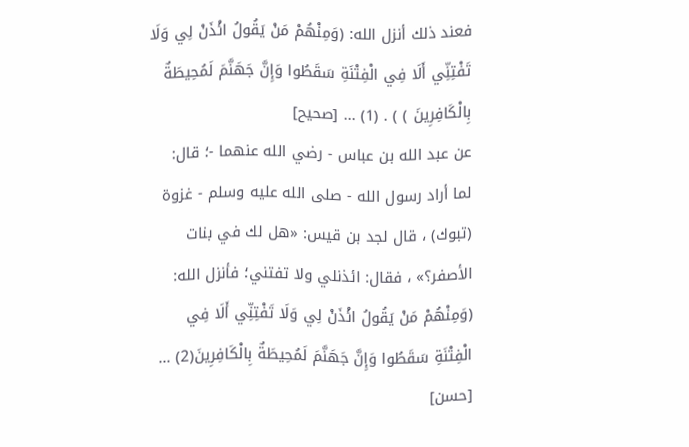فعند ذلك أنزل الله: (وَمِنْهُمْ مَنْ يَقُولُ ائْذَنْ لِي وَلَا تَفْتِنِّي أَلَا فِي الْفِتْنَةِ سَقَطُوا وَإِنَّ جَهَنَّمَ لَمُحِيطَةٌ بِالْكَافِرِينَ ) ) . (1) ... [صحيح]
عن عبد الله بن عباس - رضي الله عنهما -؛ قال: لما أراد رسول الله - صلى الله عليه وسلم - غزوة (تبوك) ، قال لجد بن قيس: «هل لك في بنات الأصفر؟» ، فقال: ائذنلي ولا تفتني؛ فأنزل الله: (وَمِنْهُمْ مَنْ يَقُولُ ائْذَنْ لِي وَلَا تَفْتِنِّي أَلَا فِي الْفِتْنَةِ سَقَطُوا وَإِنَّ جَهَنَّمَ لَمُحِيطَةٌ بِالْكَافِرِينَ(2) ... [حسن]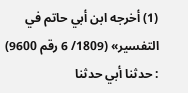(1) أخرجه ابن أبي حاتم في التفسير» (1809/ 6 رقم 9600) : حدثنا أبي حدثنا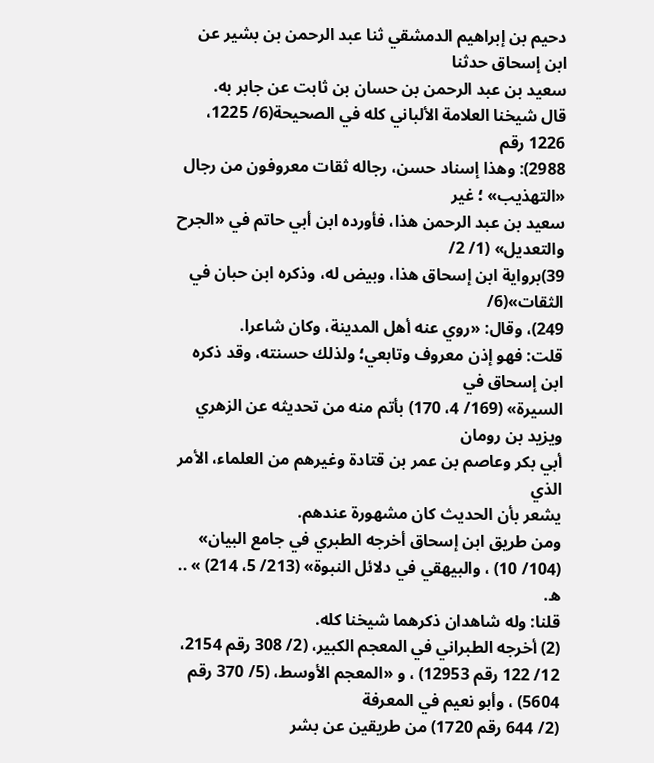دحيم بن إبراهيم الدمشقي ثنا عبد الرحمن بن بشير عن ابن إسحاق حدثنا
سعيد بن عبد الرحمن بن حسان بن ثابت عن جابر به.
قال شيخنا العلامة الألباني كله في الصحيحة(6/ 1225، 1226 رقم
2988): وهذا إسناد حسن، رجاله ثقات معروفون من رجال «التهذيب» ؛ غير
سعيد بن عبد الرحمن هذا، فأورده ابن أبي حاتم في «الجرح والتعديل» (1/ 2/
39)برواية ابن إسحاق هذا، وبيض له، وذكره ابن حبان في الثقات»(6/
249)، وقال: «روي عنه أهل المدينة، وكان شاعرا.
قلت: فهو إذن معروف وتابعي؛ ولذلك حسنته، وقد ذكره ابن إسحاق في
السيرة» (169/ 4، 170) بأتم منه من تحديثه عن الزهري ويزيد بن رومان
أبي بكر وعاصم بن عمر بن قتادة وغيرهم من العلماء، الأمر الذي
يشعر بأن الحديث كان مشهورة عندهم.
ومن طريق ابن إسحاق أخرجه الطبري في جامع البيان» (104/ 10) ، والبيهقي في دلائل النبوة» (213/ 5، 214) » .. ه.
قلنا: وله شاهدان ذكرهما شيخنا كله.
(2) أخرجه الطبراني في المعجم الكبير، (2/ 308 رقم 2154، 12/ 122 رقم 12953) ، و «المعجم الأوسط، (5/ 370 رقم 5604) ، وأبو نعيم في المعرفة
(2/ 644 رقم 1720) من طريقين عن بشر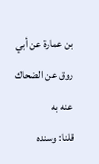بن عمارة عن أبي روق عن الضحاك
عنه به
قلنا: وسنده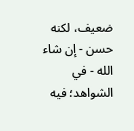ضعيف، لكنه حسن - إن شاء الله - في الشواهد؛ فيه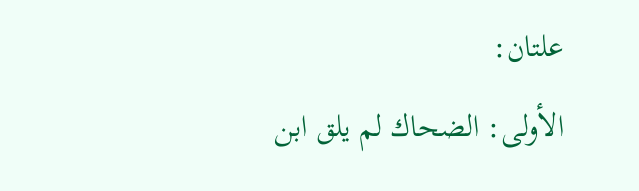علتان:
الأولى: الضحاك لم يلق ابن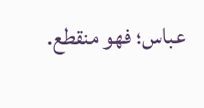عباس؛ فهو منقطع.